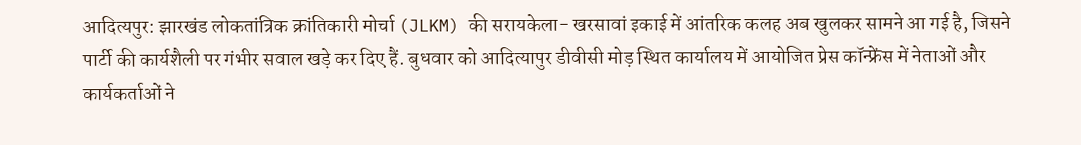आदित्यपुर: झारखंड लोकतांत्रिक क्रांतिकारी मोर्चा (JLKM) की सरायकेला- खरसावां इकाई में आंतरिक कलह अब खुलकर सामने आ गई है, जिसने पार्टी की कार्यशैली पर गंभीर सवाल खड़े कर दिए हैं. बुधवार को आदित्यापुर डीवीसी मोड़ स्थित कार्यालय में आयोजित प्रेस कॉन्फ्रेंस में नेताओं और कार्यकर्ताओं ने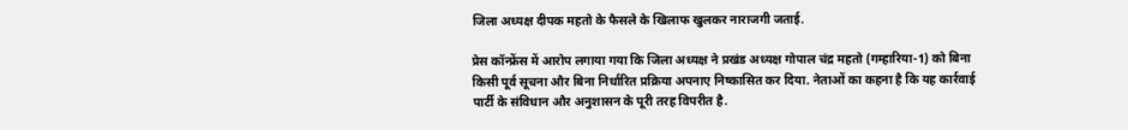जिला अध्यक्ष दीपक महतो के फैसले के खिलाफ खुलकर नाराजगी जताई.

प्रेस कॉन्फ्रेंस में आरोप लगाया गया कि जिला अध्यक्ष ने प्रखंड अध्यक्ष गोपाल चंद्र महतो (गम्हारिया-1) को बिना किसी पूर्व सूचना और बिना निर्धारित प्रक्रिया अपनाए निष्कासित कर दिया. नेताओं का कहना है कि यह कार्रवाई पार्टी के संविधान और अनुशासन के पूरी तरह विपरीत है.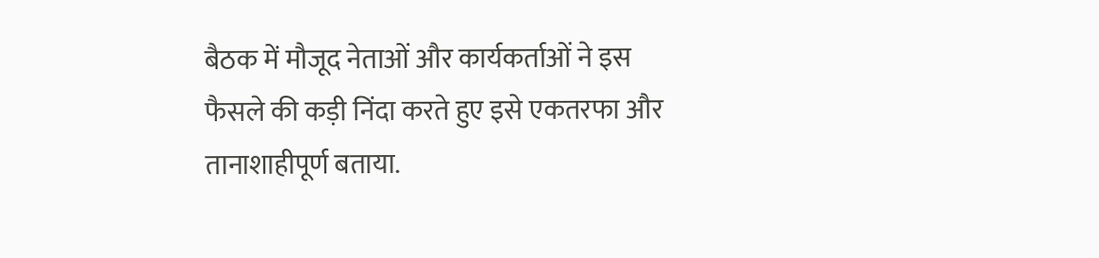बैठक में मौजूद नेताओं और कार्यकर्ताओं ने इस फैसले की कड़ी निंदा करते हुए इसे एकतरफा और तानाशाहीपूर्ण बताया.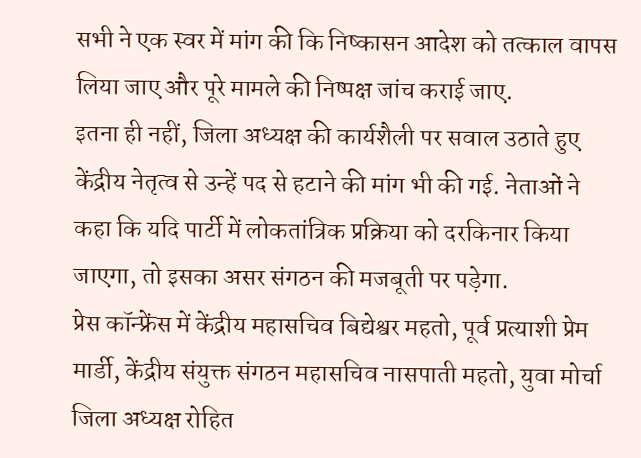सभी ने एक स्वर में मांग की कि निष्कासन आदेश को तत्काल वापस लिया जाए और पूरे मामले की निष्पक्ष जांच कराई जाए.
इतना ही नहीं, जिला अध्यक्ष की कार्यशैली पर सवाल उठाते हुए केंद्रीय नेतृत्व से उन्हें पद से हटाने की मांग भी की गई. नेताओं ने कहा कि यदि पार्टी में लोकतांत्रिक प्रक्रिया को दरकिनार किया जाएगा, तो इसका असर संगठन की मजबूती पर पड़ेगा.
प्रेस कॉन्फ्रेंस में केंद्रीय महासचिव बिद्येश्वर महतो, पूर्व प्रत्याशी प्रेम मार्डी, केंद्रीय संयुक्त संगठन महासचिव नासपाती महतो, युवा मोर्चा जिला अध्यक्ष रोहित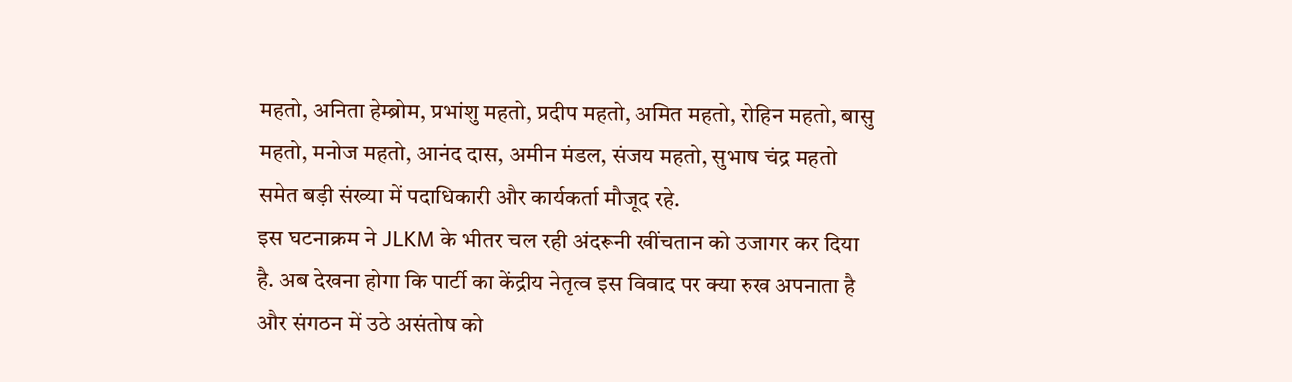महतो, अनिता हेम्ब्रोम, प्रभांशु महतो, प्रदीप महतो, अमित महतो, रोहिन महतो, बासु महतो, मनोज महतो, आनंद दास, अमीन मंडल, संजय महतो, सुभाष चंद्र महतो समेत बड़ी संख्या में पदाधिकारी और कार्यकर्ता मौजूद रहे.
इस घटनाक्रम ने JLKM के भीतर चल रही अंदरूनी खींचतान को उजागर कर दिया है. अब देखना होगा कि पार्टी का केंद्रीय नेतृत्व इस विवाद पर क्या रुख अपनाता है और संगठन में उठे असंतोष को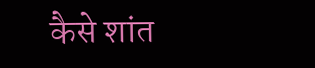कैसे शांत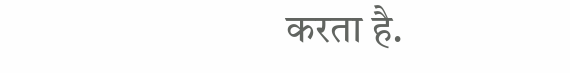करता है.